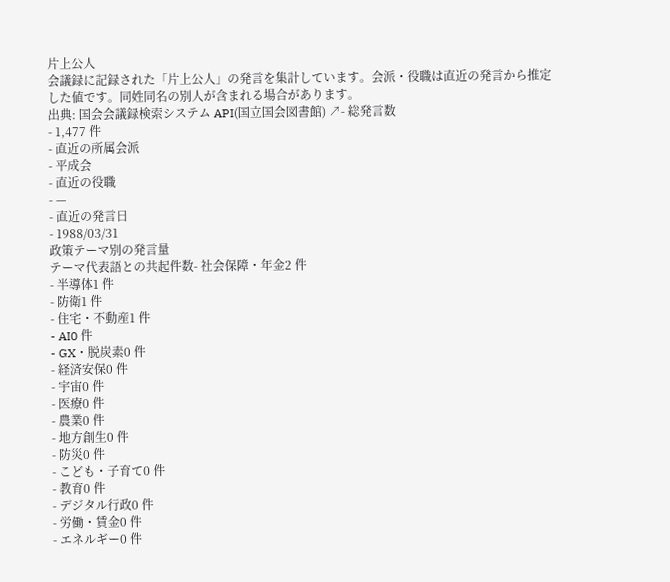片上公人
会議録に記録された「片上公人」の発言を集計しています。会派・役職は直近の発言から推定した値です。同姓同名の別人が含まれる場合があります。
出典: 国会会議録検索システム API(国立国会図書館) ↗- 総発言数
- 1,477 件
- 直近の所属会派
- 平成会
- 直近の役職
- —
- 直近の発言日
- 1988/03/31
政策テーマ別の発言量
テーマ代表語との共起件数- 社会保障・年金2 件
- 半導体1 件
- 防衛1 件
- 住宅・不動産1 件
- AI0 件
- GX・脱炭素0 件
- 経済安保0 件
- 宇宙0 件
- 医療0 件
- 農業0 件
- 地方創生0 件
- 防災0 件
- こども・子育て0 件
- 教育0 件
- デジタル行政0 件
- 労働・賃金0 件
- エネルギー0 件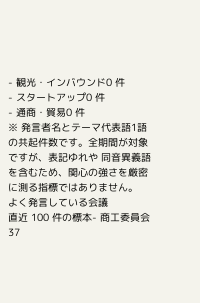- 観光・インバウンド0 件
- スタートアップ0 件
- 通商・貿易0 件
※ 発言者名とテーマ代表語1語の共起件数です。全期間が対象ですが、表記ゆれや 同音異義語を含むため、関心の強さを厳密に測る指標ではありません。
よく発言している会議
直近 100 件の標本- 商工委員会37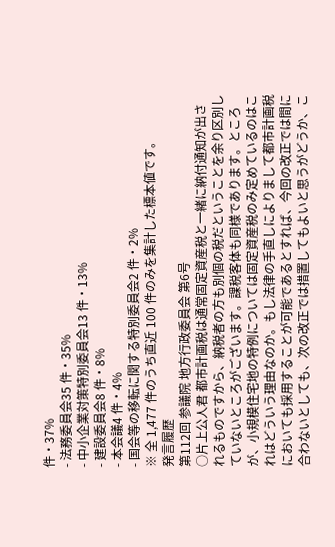件・37%
- 法務委員会35 件・35%
- 中小企業対策特別委員会13 件・13%
- 建設委員会8 件・8%
- 本会議4 件・4%
- 国会等の移転に関する特別委員会2 件・2%
※ 全 1,477 件のうち直近 100 件のみを集計した標本値です。
発言履歴
第112回 参議院 地方行政委員会 第6号
○片上公人君 都市計画税は通常固定資産税と一緒に納付通知が出されるものですから、納税者の方も別個の税だということを余り区別していないところがございます。課税客体も同様であります。ところが、小規模住宅地の特例については固定資産税のみ定めているのはこれはどういう理由なのか。もし法律の手直しによりまして都市計画税においても採用することが可能であるとすれば、今回の改正では間に合わないとしても、次の改正では措置してもよいと思うがどうか、こ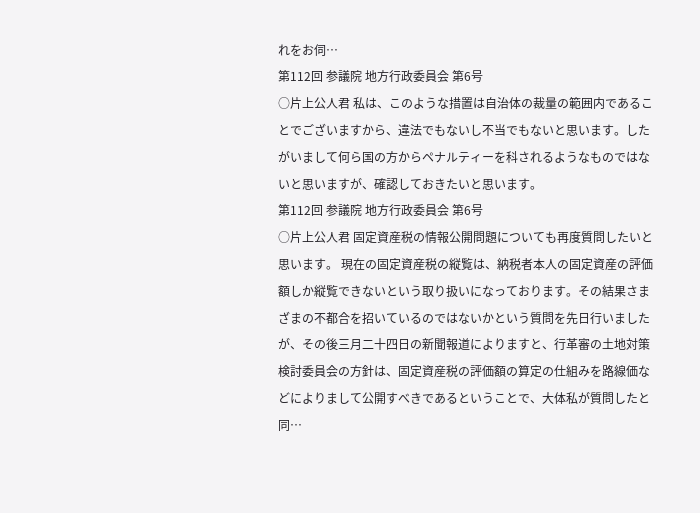れをお伺…
第112回 参議院 地方行政委員会 第6号
○片上公人君 私は、このような措置は自治体の裁量の範囲内であることでございますから、違法でもないし不当でもないと思います。したがいまして何ら国の方からペナルティーを科されるようなものではないと思いますが、確認しておきたいと思います。
第112回 参議院 地方行政委員会 第6号
○片上公人君 固定資産税の情報公開問題についても再度質問したいと思います。 現在の固定資産税の縦覧は、納税者本人の固定資産の評価額しか縦覧できないという取り扱いになっております。その結果さまざまの不都合を招いているのではないかという質問を先日行いましたが、その後三月二十四日の新聞報道によりますと、行革審の土地対策検討委員会の方針は、固定資産税の評価額の算定の仕組みを路線価などによりまして公開すべきであるということで、大体私が質問したと同…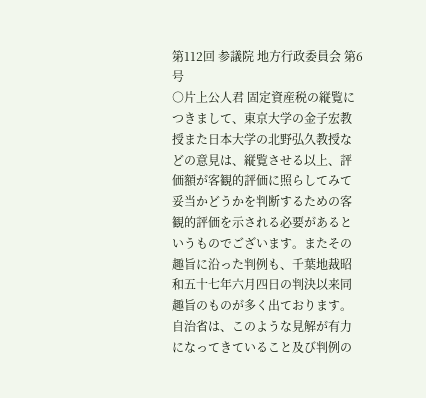第112回 参議院 地方行政委員会 第6号
○片上公人君 固定資産税の縦覧につきまして、東京大学の金子宏教授また日本大学の北野弘久教授などの意見は、縦覧させる以上、評価額が客観的評価に照らしてみて妥当かどうかを判断するための客観的評価を示される必要があるというものでございます。またその趣旨に沿った判例も、千葉地裁昭和五十七年六月四日の判決以来同趣旨のものが多く出ております。自治省は、このような見解が有力になってきていること及び判例の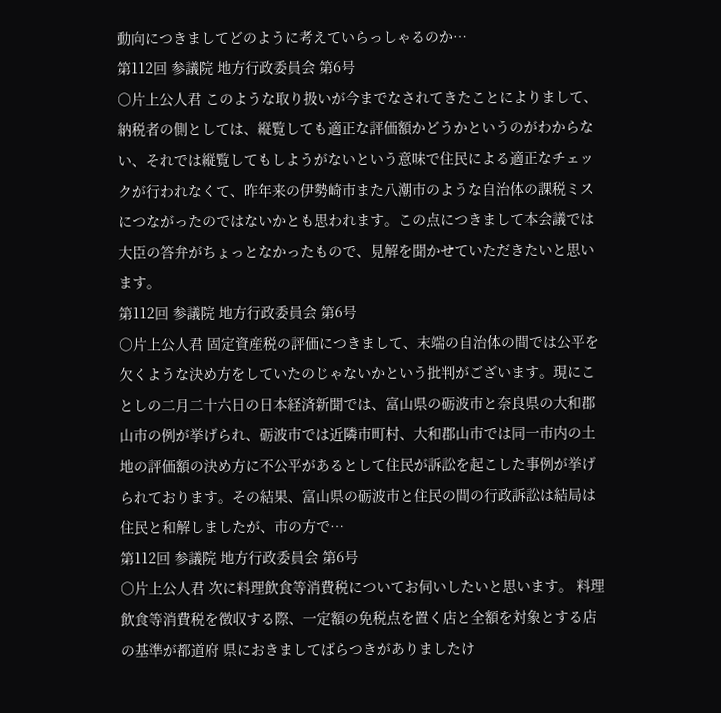動向につきましてどのように考えていらっしゃるのか…
第112回 参議院 地方行政委員会 第6号
○片上公人君 このような取り扱いが今までなされてきたことによりまして、納税者の側としては、縦覧しても適正な評価額かどうかというのがわからない、それでは縦覧してもしようがないという意味で住民による適正なチェックが行われなくて、昨年来の伊勢崎市また八潮市のような自治体の課税ミスにつながったのではないかとも思われます。この点につきまして本会議では大臣の答弁がちょっとなかったもので、見解を聞かせていただきたいと思います。
第112回 参議院 地方行政委員会 第6号
○片上公人君 固定資産税の評価につきまして、末端の自治体の間では公平を欠くような決め方をしていたのじゃないかという批判がございます。現にことしの二月二十六日の日本経済新聞では、富山県の砺波市と奈良県の大和郡山市の例が挙げられ、砺波市では近隣市町村、大和郡山市では同一市内の土地の評価額の決め方に不公平があるとして住民が訴訟を起こした事例が挙げられております。その結果、富山県の砺波市と住民の間の行政訴訟は結局は住民と和解しましたが、市の方で…
第112回 参議院 地方行政委員会 第6号
○片上公人君 次に料理飲食等消費税についてお伺いしたいと思います。 料理飲食等消費税を徴収する際、一定額の免税点を置く店と全額を対象とする店の基準が都道府 県におきましてばらつきがありましたけ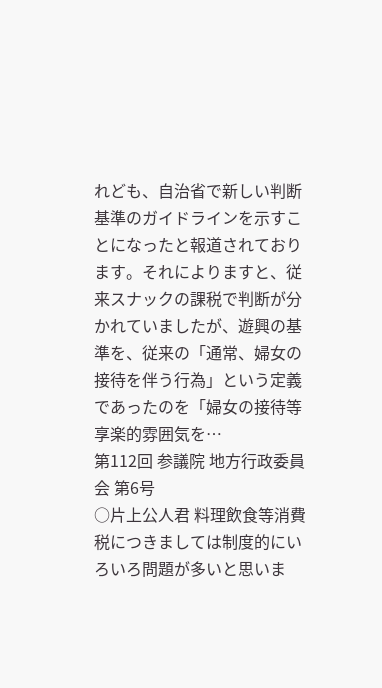れども、自治省で新しい判断基準のガイドラインを示すことになったと報道されております。それによりますと、従来スナックの課税で判断が分かれていましたが、遊興の基準を、従来の「通常、婦女の接待を伴う行為」という定義であったのを「婦女の接待等享楽的雰囲気を…
第112回 参議院 地方行政委員会 第6号
○片上公人君 料理飲食等消費税につきましては制度的にいろいろ問題が多いと思いま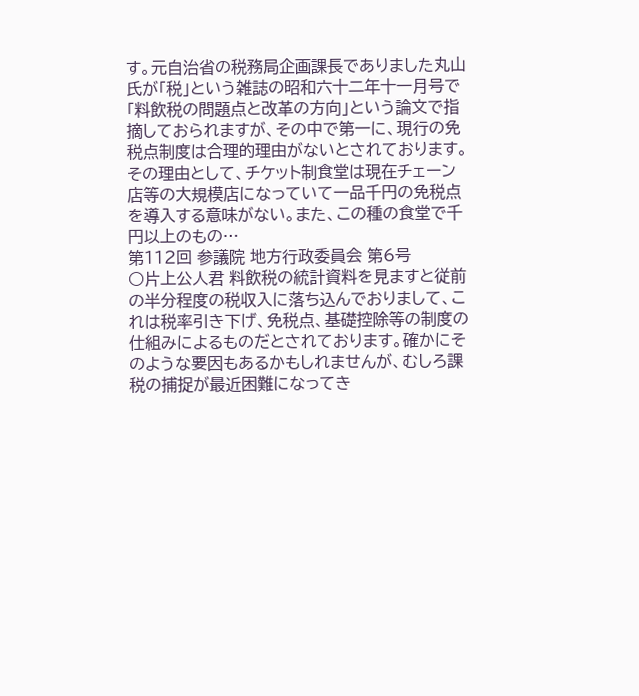す。元自治省の税務局企画課長でありました丸山氏が「税」という雑誌の昭和六十二年十一月号で「料飲税の問題点と改革の方向」という論文で指摘しておられますが、その中で第一に、現行の免税点制度は合理的理由がないとされております。その理由として、チケット制食堂は現在チェーン店等の大規模店になっていて一品千円の免税点を導入する意味がない。また、この種の食堂で千円以上のもの…
第112回 参議院 地方行政委員会 第6号
○片上公人君 料飲税の統計資料を見ますと従前の半分程度の税収入に落ち込んでおりまして、これは税率引き下げ、免税点、基礎控除等の制度の仕組みによるものだとされております。確かにそのような要因もあるかもしれませんが、むしろ課税の捕捉が最近困難になってき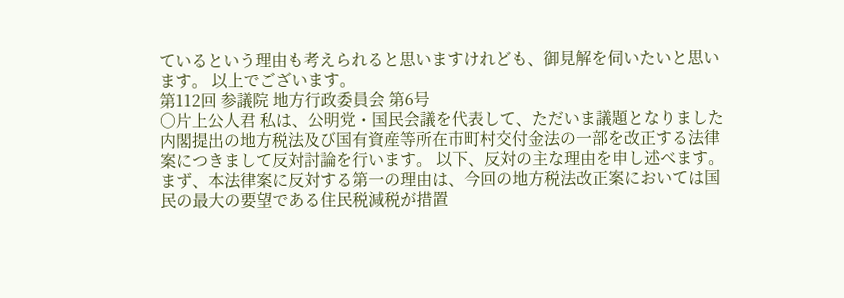ているという理由も考えられると思いますけれども、御見解を伺いたいと思います。 以上でございます。
第112回 参議院 地方行政委員会 第6号
○片上公人君 私は、公明党・国民会議を代表して、ただいま議題となりました内閣提出の地方税法及び国有資産等所在市町村交付金法の一部を改正する法律案につきまして反対討論を行います。 以下、反対の主な理由を申し述べます。 まず、本法律案に反対する第一の理由は、今回の地方税法改正案においては国民の最大の要望である住民税減税が措置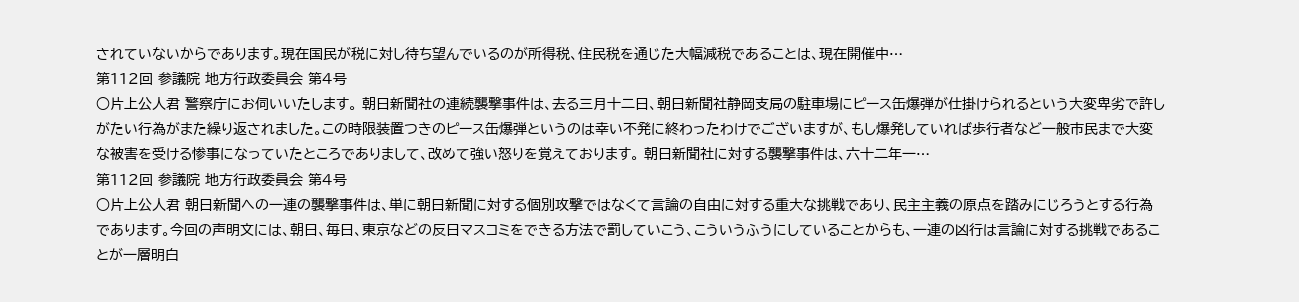されていないからであります。現在国民が税に対し待ち望んでいるのが所得税、住民税を通じた大幅減税であることは、現在開催中…
第112回 参議院 地方行政委員会 第4号
○片上公人君 警察庁にお伺いいたします。 朝日新聞社の連続襲撃事件は、去る三月十二日、朝日新聞社静岡支局の駐車場にピース缶爆弾が仕掛けられるという大変卑劣で許しがたい行為がまた繰り返されました。この時限装置つきのピース缶爆弾というのは幸い不発に終わったわけでございますが、もし爆発していれば歩行者など一般市民まで大変な被害を受ける惨事になっていたところでありまして、改めて強い怒りを覚えております。 朝日新聞社に対する襲撃事件は、六十二年一…
第112回 参議院 地方行政委員会 第4号
○片上公人君 朝日新聞への一連の襲撃事件は、単に朝日新聞に対する個別攻撃ではなくて言論の自由に対する重大な挑戦であり、民主主義の原点を踏みにじろうとする行為であります。今回の声明文には、朝日、毎日、東京などの反日マスコミをできる方法で罰していこう、こういうふうにしていることからも、一連の凶行は言論に対する挑戦であることが一層明白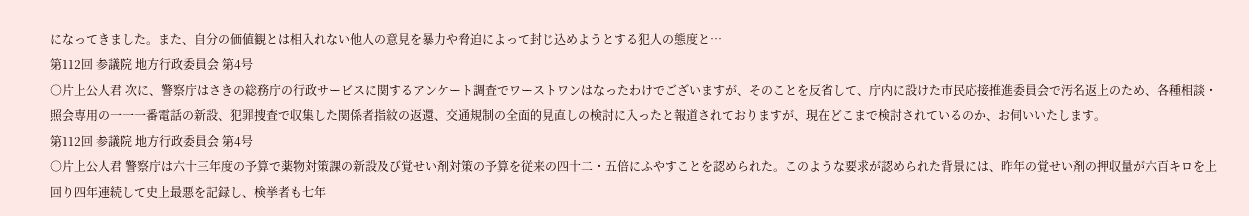になってきました。また、自分の価値観とは相入れない他人の意見を暴力や脅迫によって封じ込めようとする犯人の態度と…
第112回 参議院 地方行政委員会 第4号
○片上公人君 次に、警察庁はさきの総務庁の行政サービスに関するアンケート調査でワーストワンはなったわけでございますが、そのことを反省して、庁内に設けた市民応接推進委員会で汚名返上のため、各種相談・照会専用の一一一番電話の新設、犯罪捜査で収集した関係者指紋の返還、交通規制の全面的見直しの検討に入ったと報道されておりますが、現在どこまで検討されているのか、お伺いいたします。
第112回 参議院 地方行政委員会 第4号
○片上公人君 警察庁は六十三年度の予算で薬物対策課の新設及び覚せい剤対策の予算を従来の四十二・五倍にふやすことを認められた。このような要求が認められた背景には、昨年の覚せい剤の押収量が六百キロを上回り四年連続して史上最悪を記録し、検挙者も七年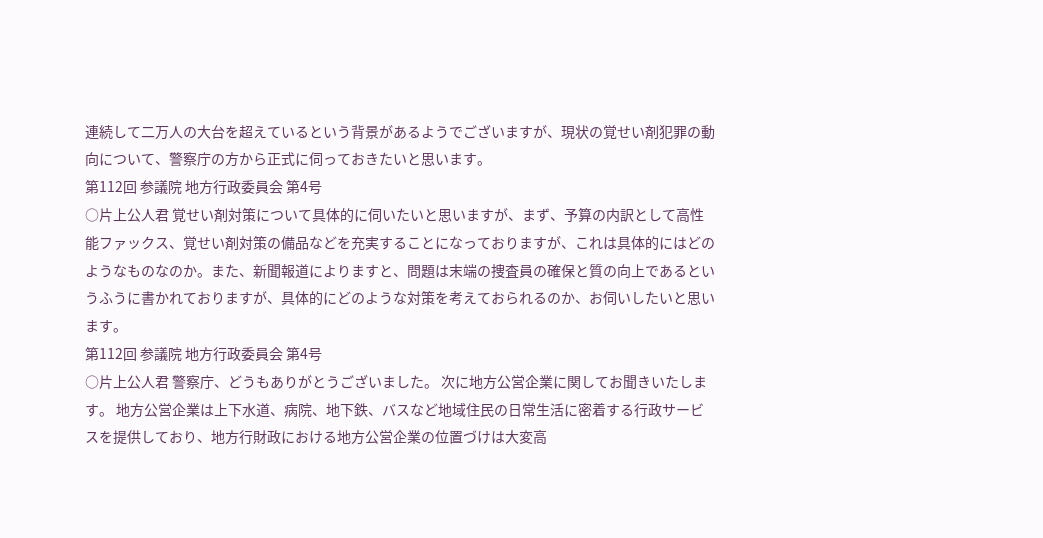連続して二万人の大台を超えているという背景があるようでございますが、現状の覚せい剤犯罪の動向について、警察庁の方から正式に伺っておきたいと思います。
第112回 参議院 地方行政委員会 第4号
○片上公人君 覚せい剤対策について具体的に伺いたいと思いますが、まず、予算の内訳として高性能ファックス、覚せい剤対策の備品などを充実することになっておりますが、これは具体的にはどのようなものなのか。また、新聞報道によりますと、問題は末端の捜査員の確保と質の向上であるというふうに書かれておりますが、具体的にどのような対策を考えておられるのか、お伺いしたいと思います。
第112回 参議院 地方行政委員会 第4号
○片上公人君 警察庁、どうもありがとうございました。 次に地方公営企業に関してお聞きいたします。 地方公営企業は上下水道、病院、地下鉄、バスなど地域住民の日常生活に密着する行政サービスを提供しており、地方行財政における地方公営企業の位置づけは大変高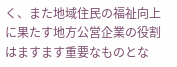く、また地域住民の福祉向上に果たす地方公営企業の役割はますます重要なものとな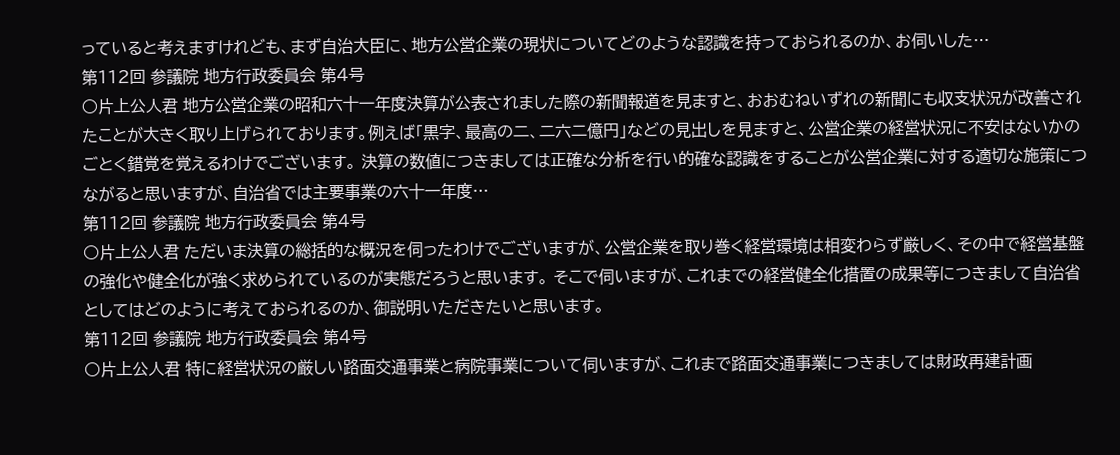っていると考えますけれども、まず自治大臣に、地方公営企業の現状についてどのような認識を持っておられるのか、お伺いした…
第112回 参議院 地方行政委員会 第4号
○片上公人君 地方公営企業の昭和六十一年度決算が公表されました際の新聞報道を見ますと、おおむねいずれの新聞にも収支状況が改善されたことが大きく取り上げられております。例えば「黒字、最高の二、二六二億円」などの見出しを見ますと、公営企業の経営状況に不安はないかのごとく錯覚を覚えるわけでございます。 決算の数値につきましては正確な分析を行い的確な認識をすることが公営企業に対する適切な施策につながると思いますが、自治省では主要事業の六十一年度…
第112回 参議院 地方行政委員会 第4号
○片上公人君 ただいま決算の総括的な概況を伺ったわけでございますが、公営企業を取り巻く経営環境は相変わらず厳しく、その中で経営基盤の強化や健全化が強く求められているのが実態だろうと思います。 そこで伺いますが、これまでの経営健全化措置の成果等につきまして自治省としてはどのように考えておられるのか、御説明いただきたいと思います。
第112回 参議院 地方行政委員会 第4号
○片上公人君 特に経営状況の厳しい路面交通事業と病院事業について伺いますが、これまで路面交通事業につきましては財政再建計画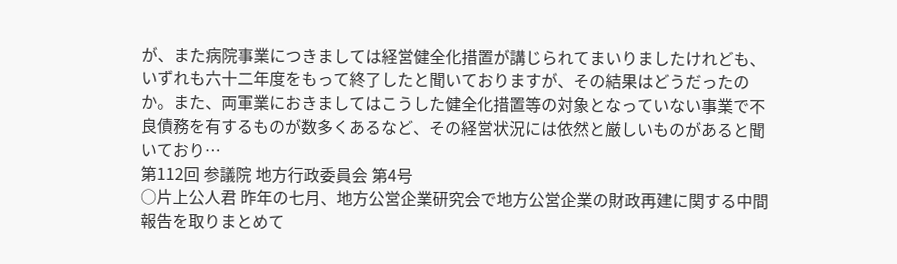が、また病院事業につきましては経営健全化措置が講じられてまいりましたけれども、いずれも六十二年度をもって終了したと聞いておりますが、その結果はどうだったのか。また、両軍業におきましてはこうした健全化措置等の対象となっていない事業で不良債務を有するものが数多くあるなど、その経営状況には依然と厳しいものがあると聞いており…
第112回 参議院 地方行政委員会 第4号
○片上公人君 昨年の七月、地方公営企業研究会で地方公営企業の財政再建に関する中間報告を取りまとめて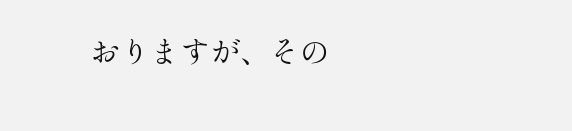おりますが、その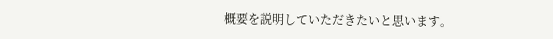概要を説明していただきたいと思います。